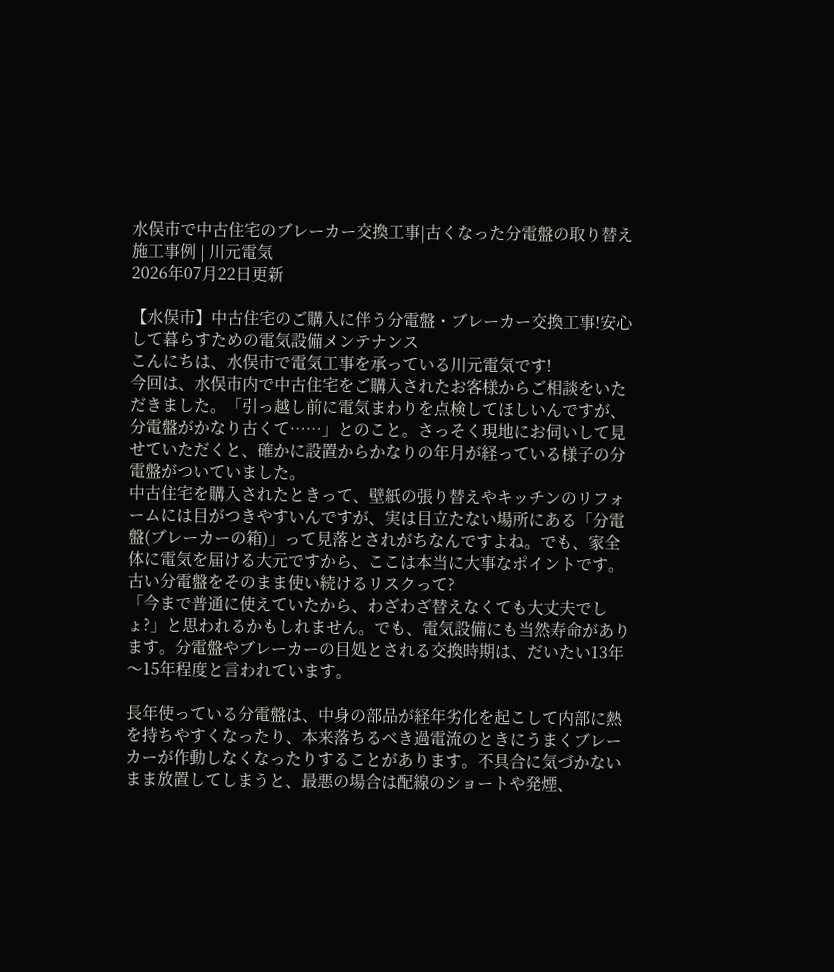水俣市で中古住宅のブレーカー交換工事|古くなった分電盤の取り替え施工事例 | 川元電気
2026年07月22日更新

【水俣市】中古住宅のご購入に伴う分電盤・ブレーカー交換工事!安心して暮らすための電気設備メンテナンス
こんにちは、水俣市で電気工事を承っている川元電気です!
今回は、水俣市内で中古住宅をご購入されたお客様からご相談をいただきました。「引っ越し前に電気まわりを点検してほしいんですが、分電盤がかなり古くて……」とのこと。さっそく現地にお伺いして見せていただくと、確かに設置からかなりの年月が経っている様子の分電盤がついていました。
中古住宅を購入されたときって、壁紙の張り替えやキッチンのリフォームには目がつきやすいんですが、実は目立たない場所にある「分電盤(ブレーカーの箱)」って見落とされがちなんですよね。でも、家全体に電気を届ける大元ですから、ここは本当に大事なポイントです。
古い分電盤をそのまま使い続けるリスクって?
「今まで普通に使えていたから、わざわざ替えなくても大丈夫でしょ?」と思われるかもしれません。でも、電気設備にも当然寿命があります。分電盤やブレーカーの目処とされる交換時期は、だいたい13年〜15年程度と言われています。

長年使っている分電盤は、中身の部品が経年劣化を起こして内部に熱を持ちやすくなったり、本来落ちるべき過電流のときにうまくブレーカーが作動しなくなったりすることがあります。不具合に気づかないまま放置してしまうと、最悪の場合は配線のショートや発煙、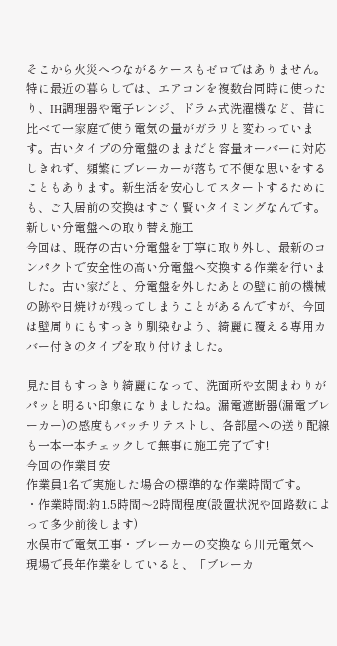そこから火災へつながるケースもゼロではありません。
特に最近の暮らしでは、エアコンを複数台同時に使ったり、IH調理器や電子レンジ、ドラム式洗濯機など、昔に比べて一家庭で使う電気の量がガラリと変わっています。古いタイプの分電盤のままだと容量オーバーに対応しきれず、頻繁にブレーカーが落ちて不便な思いをすることもあります。新生活を安心してスタートするためにも、ご入居前の交換はすごく賢いタイミングなんです。
新しい分電盤への取り替え施工
今回は、既存の古い分電盤を丁寧に取り外し、最新のコンパクトで安全性の高い分電盤へ交換する作業を行いました。古い家だと、分電盤を外したあとの壁に前の機械の跡や日焼けが残ってしまうことがあるんですが、今回は壁周りにもすっきり馴染むよう、綺麗に覆える専用カバー付きのタイプを取り付けました。

見た目もすっきり綺麗になって、洗面所や玄関まわりがパッと明るい印象になりましたね。漏電遮断器(漏電ブレーカー)の感度もバッチリテストし、各部屋への送り配線も一本一本チェックして無事に施工完了です!
今回の作業目安
作業員1名で実施した場合の標準的な作業時間です。
・作業時間:約1.5時間〜2時間程度(設置状況や回路数によって多少前後します)
水俣市で電気工事・ブレーカーの交換なら川元電気へ
現場で長年作業をしていると、「ブレーカ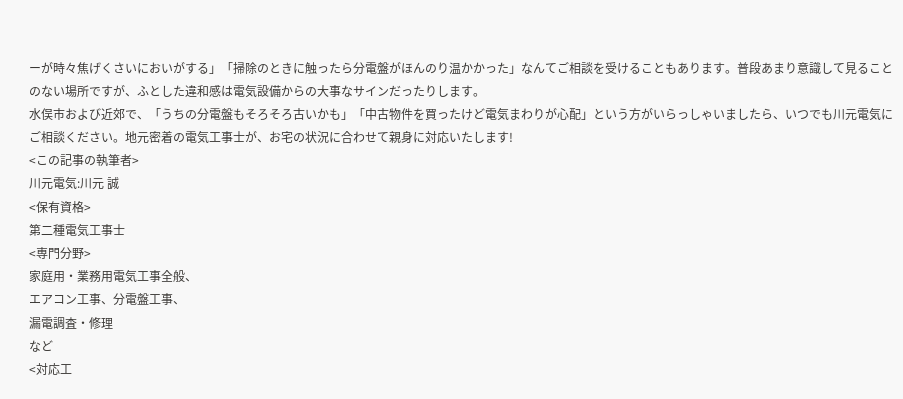ーが時々焦げくさいにおいがする」「掃除のときに触ったら分電盤がほんのり温かかった」なんてご相談を受けることもあります。普段あまり意識して見ることのない場所ですが、ふとした違和感は電気設備からの大事なサインだったりします。
水俣市および近郊で、「うちの分電盤もそろそろ古いかも」「中古物件を買ったけど電気まわりが心配」という方がいらっしゃいましたら、いつでも川元電気にご相談ください。地元密着の電気工事士が、お宅の状況に合わせて親身に対応いたします!
<この記事の執筆者>
川元電気:川元 誠
<保有資格>
第二種電気工事士
<専門分野>
家庭用・業務用電気工事全般、
エアコン工事、分電盤工事、
漏電調査・修理
など
<対応工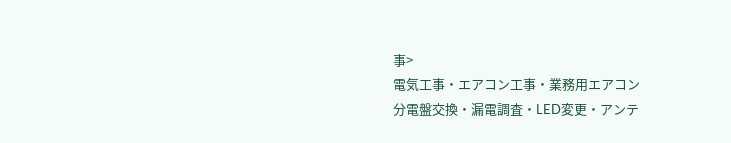事>
電気工事・エアコン工事・業務用エアコン
分電盤交換・漏電調査・LED変更・アンテ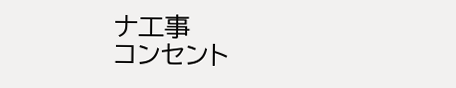ナ工事
コンセント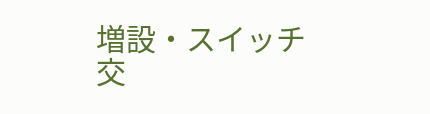増設・スイッチ交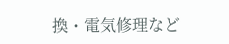換・電気修理など